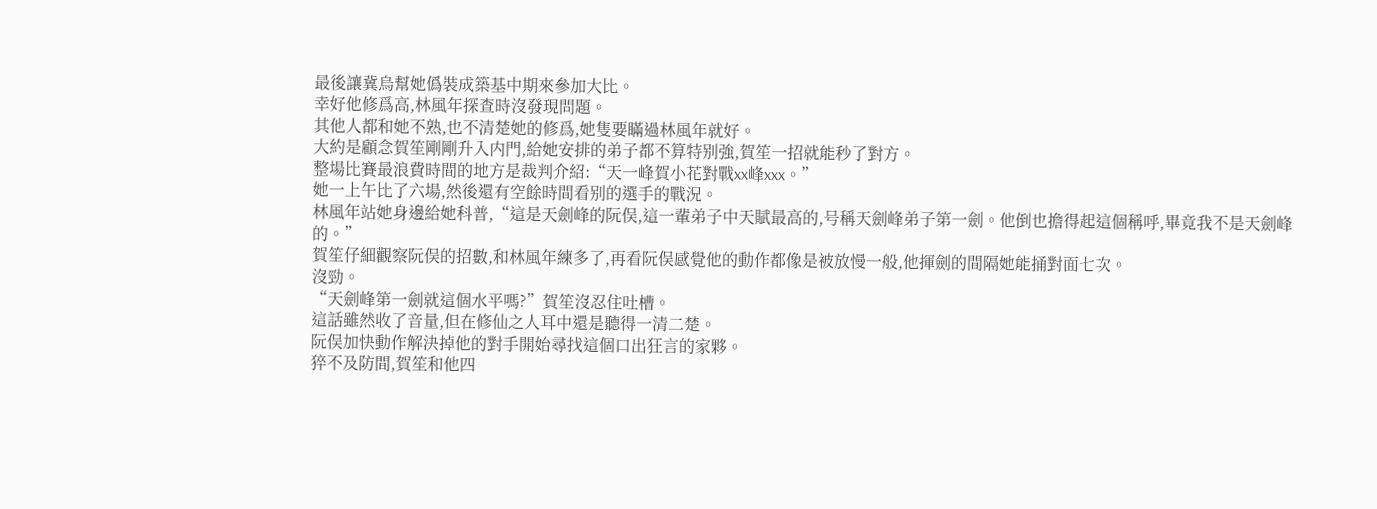最後讓冀烏幫她僞裝成築基中期來參加大比。
幸好他修爲高,林風年探查時沒發現問題。
其他人都和她不熟,也不清楚她的修爲,她隻要瞞過林風年就好。
大約是顧念賀笙剛剛升入内門,給她安排的弟子都不算特别強,賀笙一招就能秒了對方。
整場比賽最浪費時間的地方是裁判介紹:“天一峰賀小花對戰xx峰xxx。”
她一上午比了六場,然後還有空餘時間看别的選手的戰況。
林風年站她身邊給她科普,“這是天劍峰的阮俣,這一輩弟子中天賦最高的,号稱天劍峰弟子第一劍。他倒也擔得起這個稱呼,畢竟我不是天劍峰的。”
賀笙仔細觀察阮俣的招數,和林風年練多了,再看阮俣感覺他的動作都像是被放慢一般,他揮劍的間隔她能捅對面七次。
沒勁。
“天劍峰第一劍就這個水平嗎?”賀笙沒忍住吐槽。
這話雖然收了音量,但在修仙之人耳中還是聽得一清二楚。
阮俣加快動作解決掉他的對手開始尋找這個口出狂言的家夥。
猝不及防間,賀笙和他四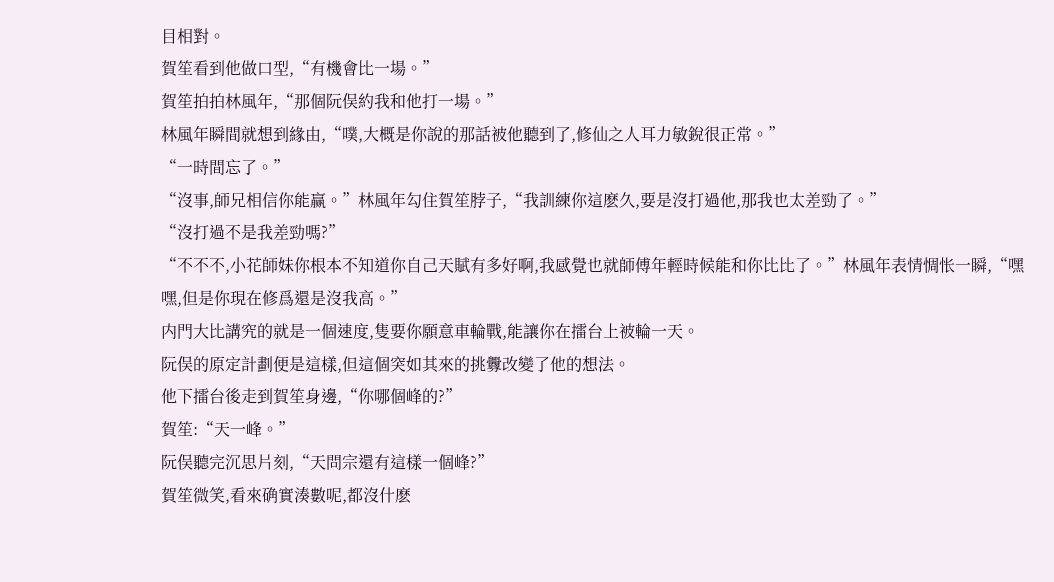目相對。
賀笙看到他做口型,“有機會比一場。”
賀笙拍拍林風年,“那個阮俣約我和他打一場。”
林風年瞬間就想到緣由,“噗,大概是你說的那話被他聽到了,修仙之人耳力敏銳很正常。”
“一時間忘了。”
“沒事,師兄相信你能赢。”林風年勾住賀笙脖子,“我訓練你這麽久,要是沒打過他,那我也太差勁了。”
“沒打過不是我差勁嗎?”
“不不不,小花師妹你根本不知道你自己天賦有多好啊,我感覺也就師傅年輕時候能和你比比了。”林風年表情惆怅一瞬,“嘿嘿,但是你現在修爲還是沒我高。”
内門大比講究的就是一個速度,隻要你願意車輪戰,能讓你在擂台上被輪一天。
阮俣的原定計劃便是這樣,但這個突如其來的挑釁改變了他的想法。
他下擂台後走到賀笙身邊,“你哪個峰的?”
賀笙:“天一峰。”
阮俣聽完沉思片刻,“天問宗還有這樣一個峰?”
賀笙微笑,看來确實湊數呢,都沒什麽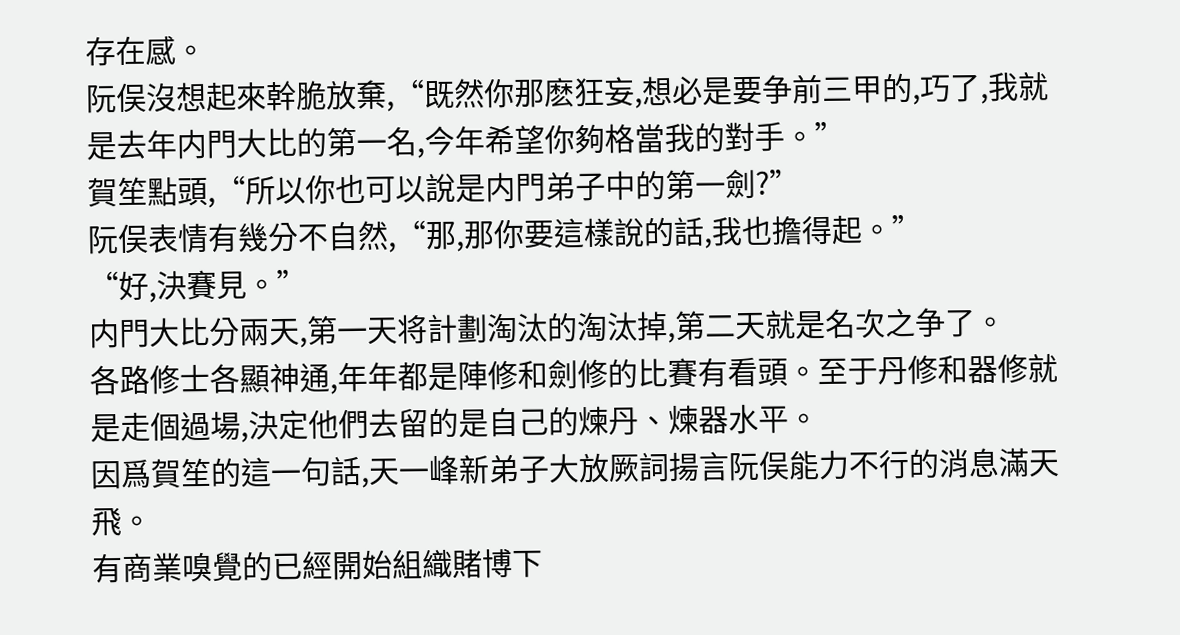存在感。
阮俣沒想起來幹脆放棄,“既然你那麽狂妄,想必是要争前三甲的,巧了,我就是去年内門大比的第一名,今年希望你夠格當我的對手。”
賀笙點頭,“所以你也可以說是内門弟子中的第一劍?”
阮俣表情有幾分不自然,“那,那你要這樣說的話,我也擔得起。”
“好,決賽見。”
内門大比分兩天,第一天将計劃淘汰的淘汰掉,第二天就是名次之争了。
各路修士各顯神通,年年都是陣修和劍修的比賽有看頭。至于丹修和器修就是走個過場,決定他們去留的是自己的煉丹、煉器水平。
因爲賀笙的這一句話,天一峰新弟子大放厥詞揚言阮俣能力不行的消息滿天飛。
有商業嗅覺的已經開始組織賭博下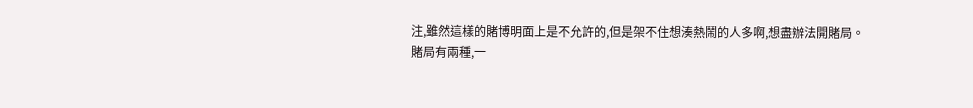注,雖然這樣的賭博明面上是不允許的,但是架不住想湊熱鬧的人多啊,想盡辦法開賭局。
賭局有兩種,一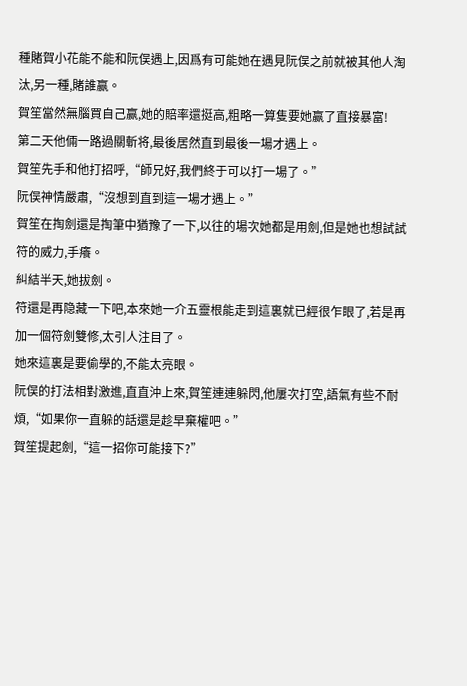種賭賀小花能不能和阮俣遇上,因爲有可能她在遇見阮俣之前就被其他人淘汰,另一種,賭誰赢。
賀笙當然無腦買自己赢,她的賠率還挺高,粗略一算隻要她赢了直接暴富!
第二天他倆一路過關斬将,最後居然直到最後一場才遇上。
賀笙先手和他打招呼,“師兄好,我們終于可以打一場了。”
阮俣神情嚴肅,“沒想到直到這一場才遇上。”
賀笙在掏劍還是掏筆中猶豫了一下,以往的場次她都是用劍,但是她也想試試符的威力,手癢。
糾結半天,她拔劍。
符還是再隐藏一下吧,本來她一介五靈根能走到這裏就已經很乍眼了,若是再加一個符劍雙修,太引人注目了。
她來這裏是要偷學的,不能太亮眼。
阮俣的打法相對激進,直直沖上來,賀笙連連躲閃,他屢次打空,語氣有些不耐煩,“如果你一直躲的話還是趁早棄權吧。”
賀笙提起劍,“這一招你可能接下?”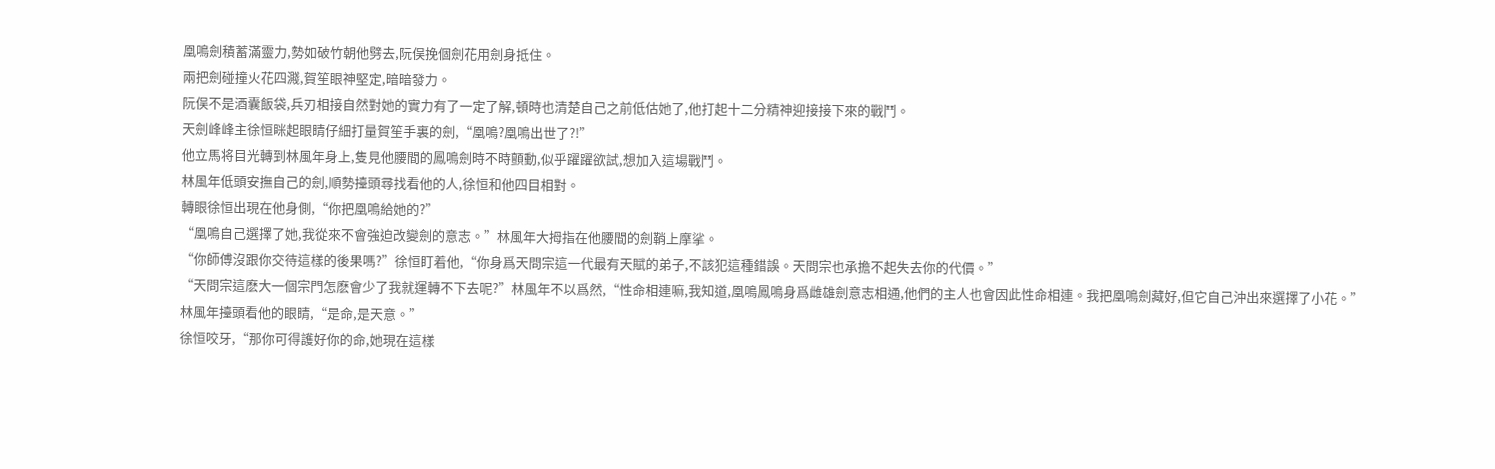凰鳴劍積蓄滿靈力,勢如破竹朝他劈去,阮俣挽個劍花用劍身抵住。
兩把劍碰撞火花四濺,賀笙眼神堅定,暗暗發力。
阮俣不是酒囊飯袋,兵刃相接自然對她的實力有了一定了解,頓時也清楚自己之前低估她了,他打起十二分精神迎接接下來的戰鬥。
天劍峰峰主徐恒眯起眼睛仔細打量賀笙手裏的劍,“凰鳴?凰鳴出世了?!”
他立馬将目光轉到林風年身上,隻見他腰間的鳳鳴劍時不時顫動,似乎躍躍欲試,想加入這場戰鬥。
林風年低頭安撫自己的劍,順勢擡頭尋找看他的人,徐恒和他四目相對。
轉眼徐恒出現在他身側,“你把凰鳴給她的?”
“凰鳴自己選擇了她,我從來不會強迫改變劍的意志。”林風年大拇指在他腰間的劍鞘上摩挲。
“你師傅沒跟你交待這樣的後果嗎?”徐恒盯着他,“你身爲天問宗這一代最有天賦的弟子,不該犯這種錯誤。天問宗也承擔不起失去你的代價。”
“天問宗這麽大一個宗門怎麽會少了我就運轉不下去呢?”林風年不以爲然,“性命相連嘛,我知道,凰鳴鳳鳴身爲雌雄劍意志相通,他們的主人也會因此性命相連。我把凰鳴劍藏好,但它自己沖出來選擇了小花。”
林風年擡頭看他的眼睛,“是命,是天意。”
徐恒咬牙,“那你可得護好你的命,她現在這樣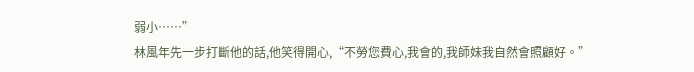弱小……”
林風年先一步打斷他的話,他笑得開心,“不勞您費心,我會的,我師妹我自然會照顧好。”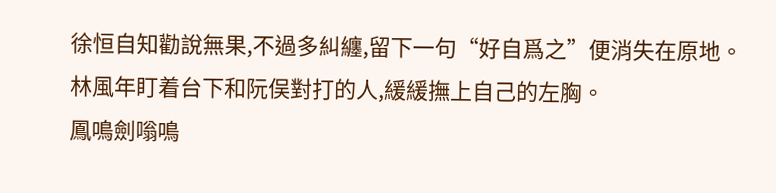徐恒自知勸說無果,不過多糾纏,留下一句“好自爲之”便消失在原地。
林風年盯着台下和阮俣對打的人,緩緩撫上自己的左胸。
鳳鳴劍嗡鳴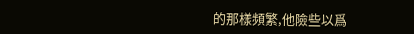的那樣頻繁,他險些以爲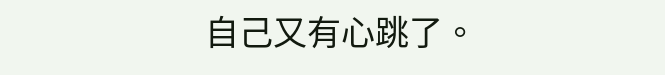自己又有心跳了。